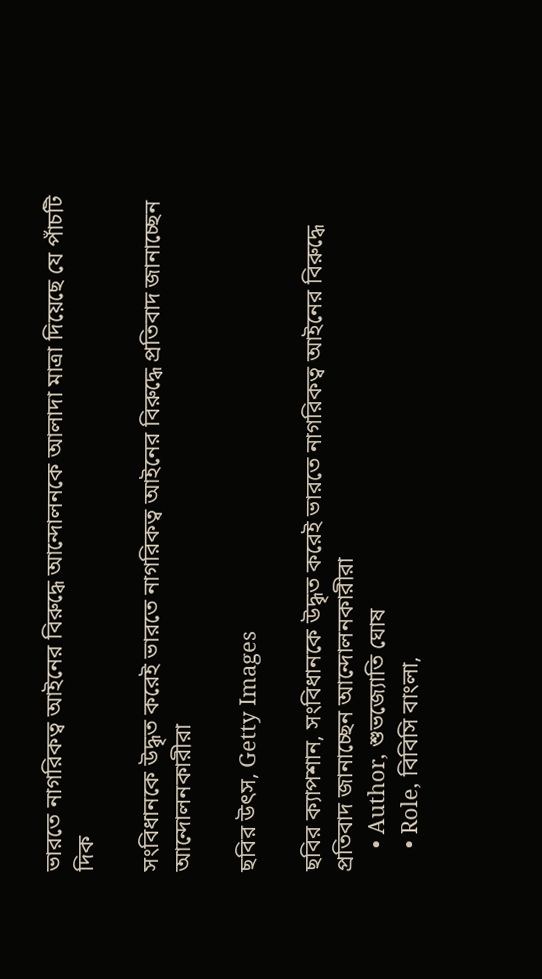ভারতে নাগরিকত্ব আইনের বিরুদ্ধে আন্দোলনকে আলাদা মাত্রা দিয়েছে যে পাঁচটি দিক

সংবিধানকে উদ্ধৃত করেই ভারতে নাগরিকত্ব আইনের বিরুদ্ধে প্রতিবাদ জানাচ্ছেন আন্দোলনকারীরা

ছবির উৎস, Getty Images

ছবির ক্যাপশান, সংবিধানকে উদ্ধৃত করেই ভারতে নাগরিকত্ব আইনের বিরুদ্ধে প্রতিবাদ জানাচ্ছেন আন্দোলনকারীরা
    • Author, শুভজ্যোতি ঘোষ
    • Role, বিবিসি বাংলা,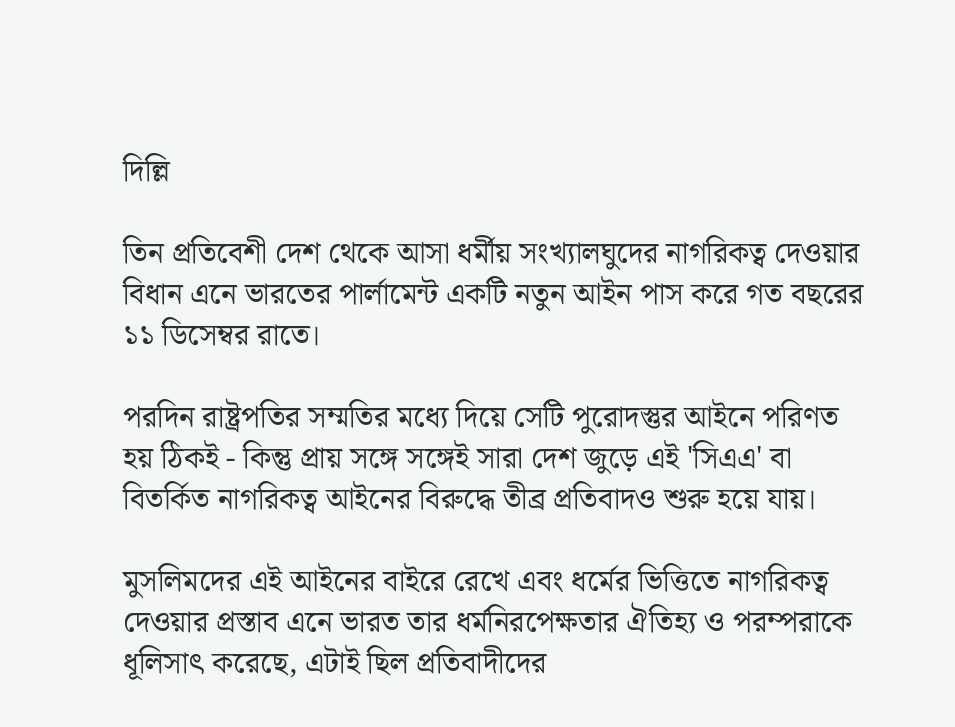দিল্লি

তিন প্রতিবেশী দেশ থেকে আসা ধর্মীয় সংখ্যালঘুদের নাগরিকত্ব দেওয়ার বিধান এনে ভারতের পার্লামেন্ট একটি নতুন আইন পাস করে গত বছরের ১১ ডিসেম্বর রাতে।

পরদিন রাষ্ট্রপতির সম্মতির মধ্যে দিয়ে সেটি পুরোদস্তুর আইনে পরিণত হয় ঠিকই - কিন্তু প্রায় সঙ্গে সঙ্গেই সারা দেশ জুড়ে এই 'সিএএ' বা বিতর্কিত নাগরিকত্ব আইনের বিরুদ্ধে তীব্র প্রতিবাদও শুরু হয়ে যায়।

মুসলিমদের এই আইনের বাইরে রেখে এবং ধর্মের ভিত্তিতে নাগরিকত্ব দেওয়ার প্রস্তাব এনে ভারত তার ধর্মনিরপেক্ষতার ঐতিহ্য ও পরম্পরাকে ধূলিসাৎ করেছে, এটাই ছিল প্রতিবাদীদের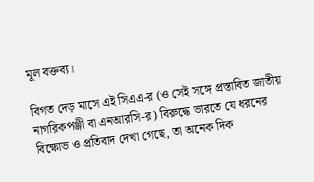মূল বক্তব্য।

বিগত দেড় মাসে এই সিএএ-র (ও সেই সঙ্গে প্রস্তাবিত জাতীয় নাগরিকপঞ্জী বা এনআরসি-র) বিরুদ্ধে ভারতে যে ধরনের বিক্ষোভ ও প্রতিবাদ দেখা গেছে, তা অনেক দিক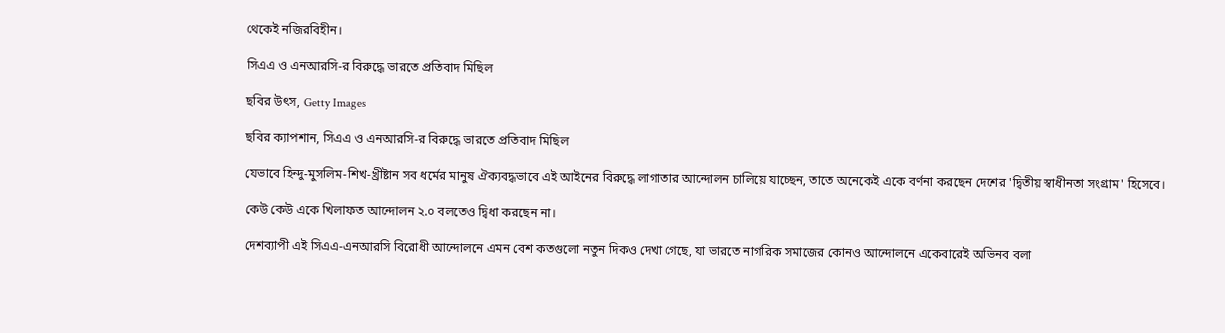থেকেই নজিরবিহীন।

সিএএ ও এনআরসি-র বিরুদ্ধে ভারতে প্রতিবাদ মিছিল

ছবির উৎস, Getty Images

ছবির ক্যাপশান, সিএএ ও এনআরসি-র বিরুদ্ধে ভারতে প্রতিবাদ মিছিল

যেভাবে হিন্দু-মুসলিম-শিখ-খ্রীষ্টান সব ধর্মের মানুষ ঐক্যবদ্ধভাবে এই আইনের বিরুদ্ধে লাগাতার আন্দোলন চালিয়ে যাচ্ছেন, তাতে অনেকেই একে বর্ণনা করছেন দেশের 'দ্বিতীয় স্বাধীনতা সংগ্রাম' হিসেবে।

কেউ কেউ একে খিলাফত আন্দোলন ২.০ বলতেও দ্বিধা করছেন না।

দেশব্যাপী এই সিএএ-এনআরসি বিরোধী আন্দোলনে এমন বেশ কতগুলো নতুন দিকও দেখা গেছে, যা ভারতে নাগরিক সমাজের কোনও আন্দোলনে একেবারেই অভিনব বলা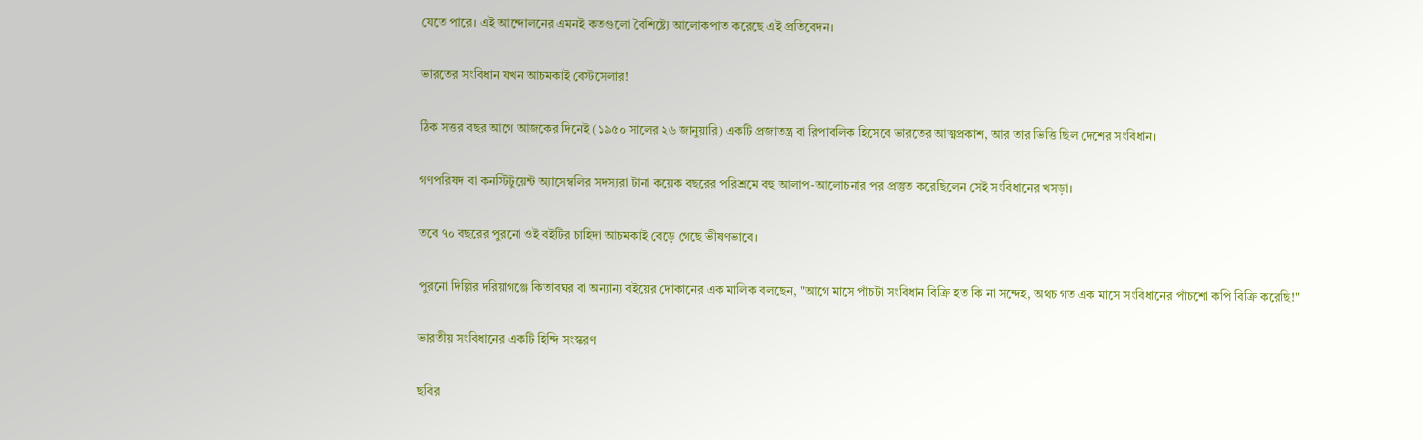যেতে পারে। এই আন্দোলনের এমনই কতগুলো বৈশিষ্ট্যে আলোকপাত করেছে এই প্রতিবেদন।

ভারতের সংবিধান যখন আচমকাই বেস্টসেলার!

ঠিক সত্তর বছর আগে আজকের দিনেই (১৯৫০ সালের ২৬ জানুয়ারি) একটি প্রজাতন্ত্র বা রিপাবলিক হিসেবে ভারতের আত্মপ্রকাশ, আর তার ভিত্তি ছিল দেশের সংবিধান।

গণপরিষদ বা কনস্টিটুয়েন্ট অ্যাসেম্বলির সদস্যরা টানা কয়েক বছরের পরিশ্রমে বহু আলাপ-আলোচনার পর প্রস্তুত করেছিলেন সেই সংবিধানের খসড়া।

তবে ৭০ বছরের পুরনো ওই বইটির চাহিদা আচমকাই বেড়ে গেছে ভীষণভাবে।

পুরনো দিল্লির দরিয়াগঞ্জে কিতাবঘর বা অন্যান্য বইয়ের দোকানের এক মালিক বলছেন, "আগে মাসে পাঁচটা সংবিধান বিক্রি হত কি না সন্দেহ, অথচ গত এক মাসে সংবিধানের পাঁচশো কপি বিক্রি করেছি!"

ভারতীয় সংবিধানের একটি হিন্দি সংস্করণ

ছবির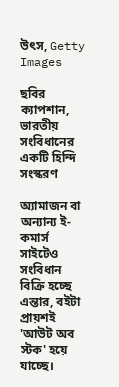উৎস, Getty Images

ছবির ক্যাপশান, ভারতীয় সংবিধানের একটি হিন্দি সংস্করণ

অ্যামাজন বা অন্যান্য ই-কমার্স সাইটেও সংবিধান বিক্রি হচ্ছে এন্তার, বইটা প্রায়শই 'আউট অব স্টক' হয়ে যাচ্ছে।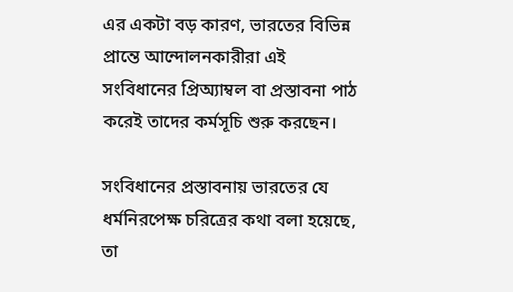এর একটা বড় কারণ, ভারতের বিভিন্ন প্রান্তে আন্দোলনকারীরা এই সংবিধানের প্রিঅ্যাম্বল বা প্রস্তাবনা পাঠ করেই তাদের কর্মসূচি শুরু করছেন।

সংবিধানের প্রস্তাবনায় ভারতের যে ধর্মনিরপেক্ষ চরিত্রের কথা বলা হয়েছে, তা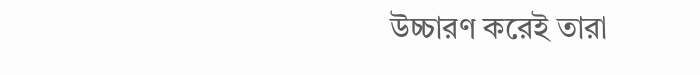উচ্চারণ করেই তারা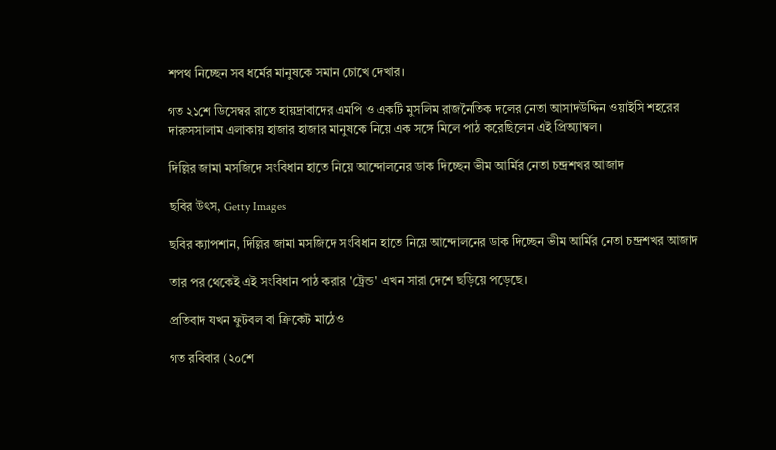শপথ নিচ্ছেন সব ধর্মের মানুষকে সমান চোখে দেখার।

গত ২১শে ডিসেম্বর রাতে হায়দ্রাবাদের এমপি ও একটি মুসলিম রাজনৈতিক দলের নেতা আসাদউদ্দিন ওয়াইসি শহরের দারুসসালাম এলাকায় হাজার হাজার মানুষকে নিয়ে এক সঙ্গে মিলে পাঠ করেছিলেন এই প্রিঅ্যাম্বল।

দিল্লির জামা মসজিদে সংবিধান হাতে নিয়ে আন্দোলনের ডাক দিচ্ছেন ভীম আর্মির নেতা চন্দ্রশখর আজাদ

ছবির উৎস, Getty Images

ছবির ক্যাপশান, দিল্লির জামা মসজিদে সংবিধান হাতে নিয়ে আন্দোলনের ডাক দিচ্ছেন ভীম আর্মির নেতা চন্দ্রশখর আজাদ

তার পর থেকেই এই সংবিধান পাঠ করার 'ট্রেন্ড' এখন সারা দেশে ছড়িয়ে পড়েছে।

প্রতিবাদ যখন ফুটবল বা ক্রিকেট মাঠেও

গত রবিবার (২০শে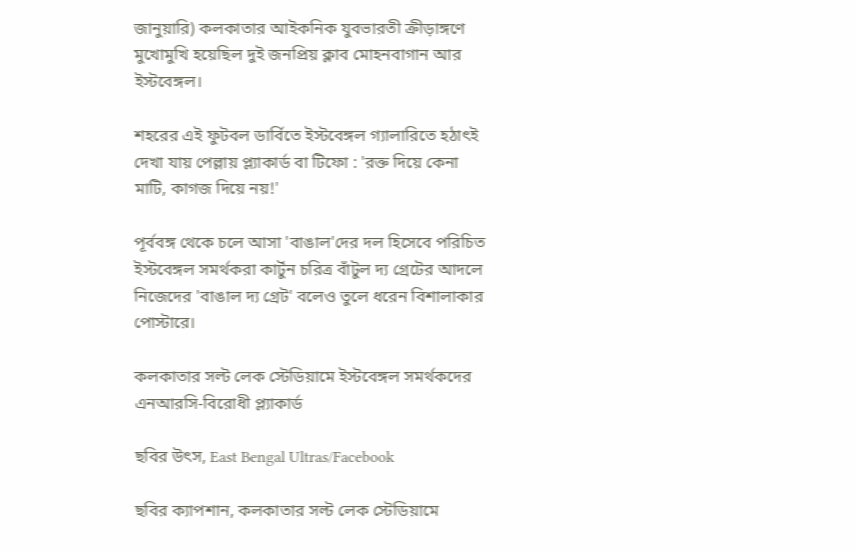জানুয়ারি) কলকাতার আইকনিক যুবভারতী ক্রীড়াঙ্গণে মুখোমুখি হয়েছিল দুই জনপ্রিয় ক্লাব মোহনবাগান আর ইস্টবেঙ্গল।

শহরের এই ফুটবল ডার্বিতে ইস্টবেঙ্গল গ্যালারিতে হঠাৎই দেখা যায় পেল্লায় প্ল্যাকার্ড বা টিফো : 'রক্ত দিয়ে কেনা মাটি, কাগজ দিয়ে নয়!'

পূর্ববঙ্গ থেকে চলে আসা 'বাঙাল'দের দল হিসেবে পরিচিত ইস্টবেঙ্গল সমর্থকরা কার্টুন চরিত্র বাঁটুল দ্য গ্রেটের আদলে নিজেদের 'বাঙাল দ্য গ্রেট' বলেও তুলে ধরেন বিশালাকার পোস্টারে।

কলকাতার সল্ট লেক স্টেডিয়ামে ইস্টবেঙ্গল সমর্থকদের এনআরসি-বিরোধী প্ল্যাকার্ড

ছবির উৎস, East Bengal Ultras/Facebook

ছবির ক্যাপশান, কলকাতার সল্ট লেক স্টেডিয়ামে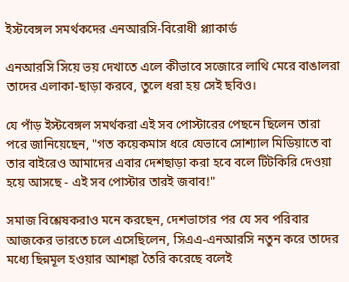ইস্টবেঙ্গল সমর্থকদের এনআরসি-বিরোধী প্ল্যাকার্ড

এনআরসি সিয়ে ভয় দেখাতে এলে কীভাবে সজোরে লাথি মেরে বাঙালরা তাদের এলাকা-ছাড়া করবে, তুলে ধরা হয় সেই ছবিও।

যে পাঁড় ইস্টবেঙ্গল সমর্থকরা এই সব পোস্টারের পেছনে ছিলেন তারা পরে জানিয়েছেন, "গত কয়েকমাস ধরে যেভাবে সোশ্যাল মিডিয়াতে বা তার বাইরেও আমাদের এবার দেশছাড়া করা হবে বলে টিটকিরি দেওয়া হয়ে আসছে - এই সব পোস্টার তারই জবাব!"

সমাজ বিশ্লেষকরাও মনে করছেন, দেশভাগের পর যে সব পরিবার আজকের ভারতে চলে এসেছিলেন, সিএএ-এনআরসি নতুন করে তাদের মধ্যে ছিন্নমূল হওয়ার আশঙ্কা তৈরি করেছে বলেই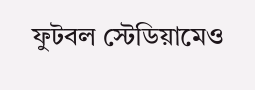ফুটবল স্টেডিয়ামেও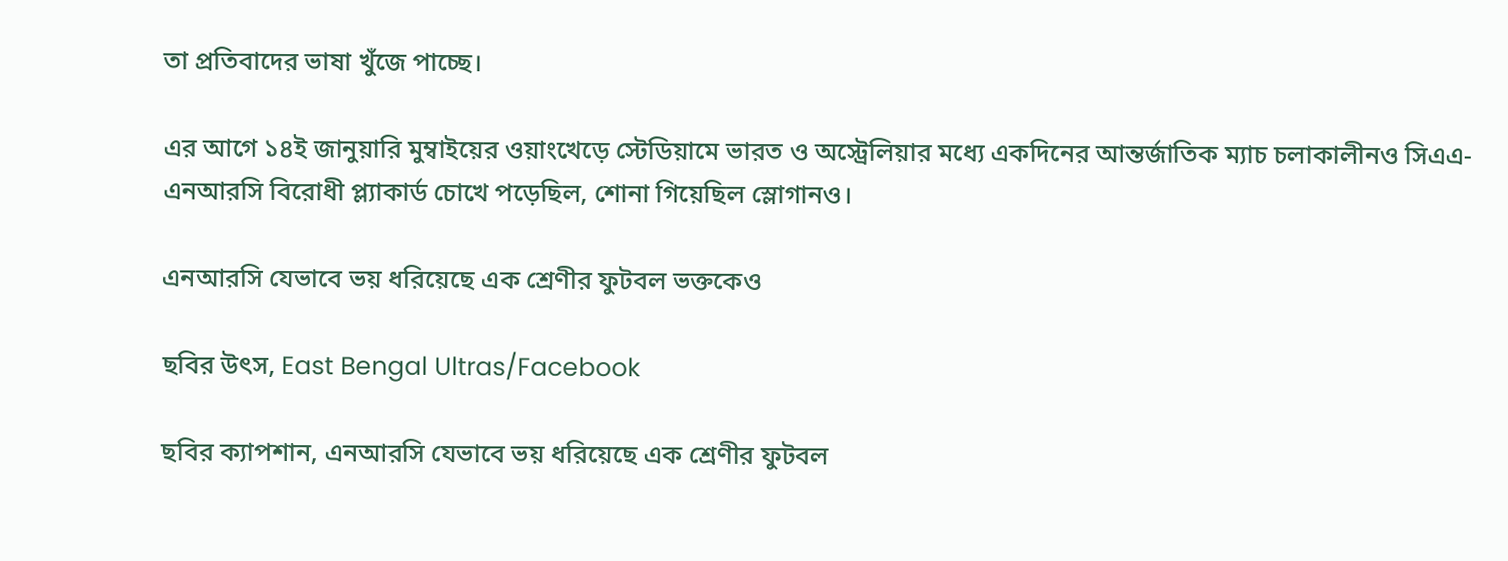তা প্রতিবাদের ভাষা খুঁজে পাচ্ছে।

এর আগে ১৪ই জানুয়ারি মুম্বাইয়ের ওয়াংখেড়ে স্টেডিয়ামে ভারত ও অস্ট্রেলিয়ার মধ্যে একদিনের আন্তর্জাতিক ম্যাচ চলাকালীনও সিএএ-এনআরসি বিরোধী প্ল্যাকার্ড চোখে পড়েছিল, শোনা গিয়েছিল স্লোগানও।

এনআরসি যেভাবে ভয় ধরিয়েছে এক শ্রেণীর ফুটবল ভক্তকেও

ছবির উৎস, East Bengal Ultras/Facebook

ছবির ক্যাপশান, এনআরসি যেভাবে ভয় ধরিয়েছে এক শ্রেণীর ফুটবল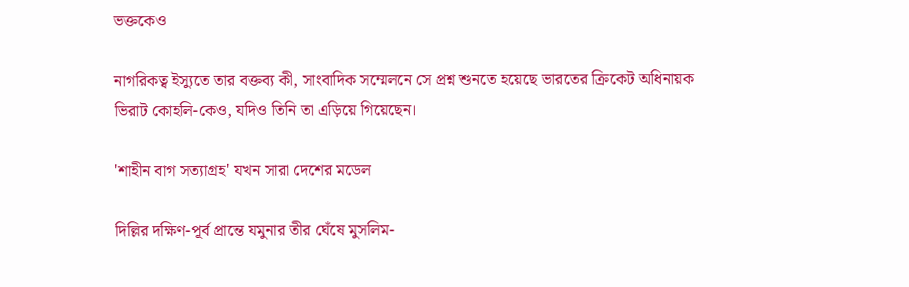ভক্তকেও

নাগরিকত্ব ইস্যুতে তার বক্তব্য কী, সাংবাদিক সম্মেলনে সে প্রশ্ন শুনতে হয়েছে ভারতের ক্রিকেট অধিনায়ক ভিরাট কোহলি-কেও, যদিও তিনি তা এড়িয়ে গিয়েছেন।

'শাহীন বাগ সত্যাগ্রহ' যখন সারা দেশের মডেল

দিল্লির দক্ষিণ-পূর্ব প্রান্তে যমুনার তীর ঘেঁষে মুসলিম-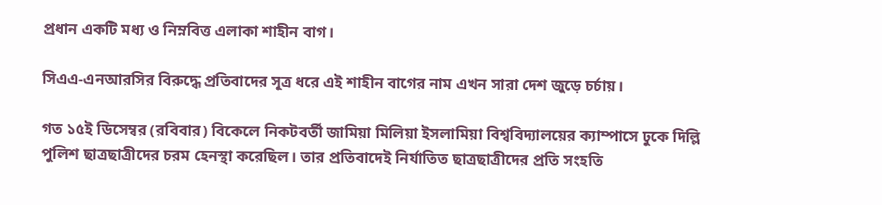প্রধান একটি মধ্য ও নিম্নবিত্ত এলাকা শাহীন বাগ।

সিএএ-এনআরসির বিরুদ্ধে প্রতিবাদের সূত্র ধরে এই শাহীন বাগের নাম এখন সারা দেশ জুড়ে চর্চায়।

গত ১৫ই ডিসেম্বর (রবিবার) বিকেলে নিকটবর্তী জামিয়া মিলিয়া ইসলামিয়া বিশ্ববিদ্যালয়ের ক্যাম্পাসে ঢুকে দিল্লি পুলিশ ছাত্রছাত্রীদের চরম হেনস্থা করেছিল। তার প্রতিবাদেই নির্যাতিত ছাত্রছাত্রীদের প্রতি সংহতি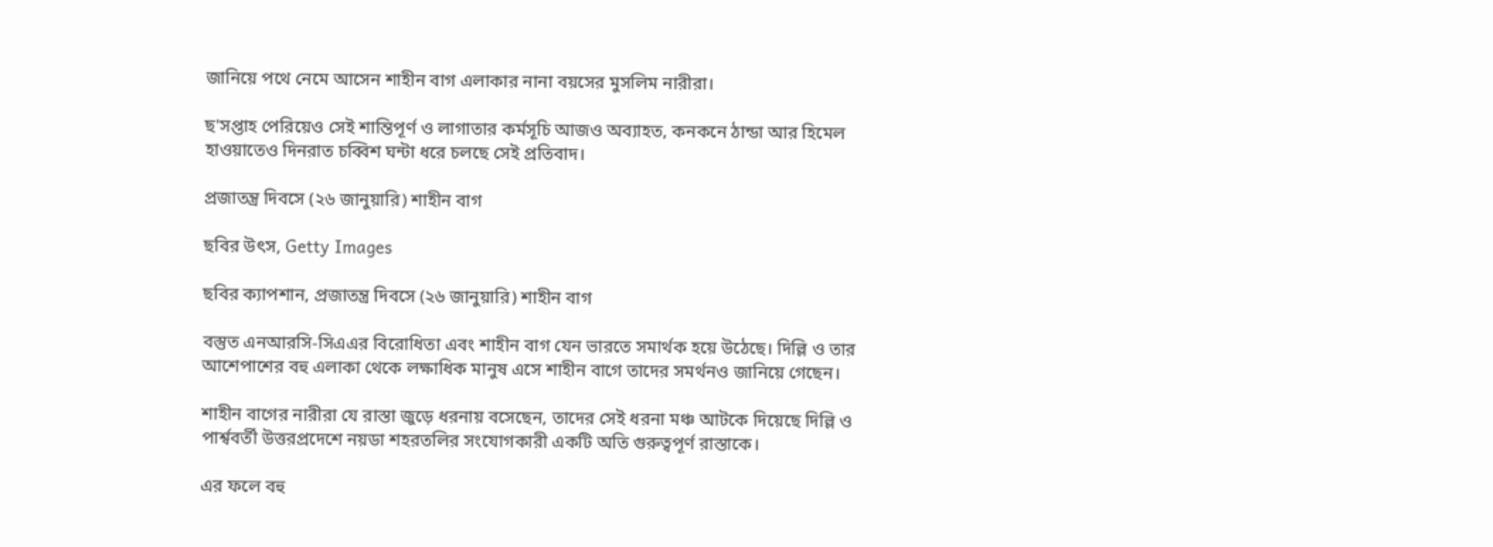জানিয়ে পথে নেমে আসেন শাহীন বাগ এলাকার নানা বয়সের মুসলিম নারীরা।

ছ'সপ্তাহ পেরিয়েও সেই শান্তিপূর্ণ ও লাগাতার কর্মসূচি আজও অব্যাহত, কনকনে ঠান্ডা আর হিমেল হাওয়াতেও দিনরাত চব্বিশ ঘন্টা ধরে চলছে সেই প্রতিবাদ।

প্রজাতন্ত্র দিবসে (২৬ জানুয়ারি) শাহীন বাগ

ছবির উৎস, Getty Images

ছবির ক্যাপশান, প্রজাতন্ত্র দিবসে (২৬ জানুয়ারি) শাহীন বাগ

বস্তুত এনআরসি-সিএএর বিরোধিতা এবং শাহীন বাগ যেন ভারতে সমার্থক হয়ে উঠেছে। দিল্লি ও তার আশেপাশের বহু এলাকা থেকে লক্ষাধিক মানুষ এসে শাহীন বাগে তাদের সমর্থনও জানিয়ে গেছেন।

শাহীন বাগের নারীরা যে রাস্তা জুড়ে ধরনায় বসেছেন, তাদের সেই ধরনা মঞ্চ আটকে দিয়েছে দিল্লি ও পার্শ্ববর্তী উত্তরপ্রদেশে নয়ডা শহরতলির সংযোগকারী একটি অতি গুরুত্বপূর্ণ রাস্তাকে।

এর ফলে বহু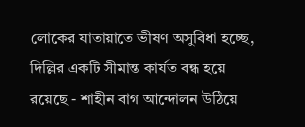লোকের যাতায়াতে ভীষণ অসুবিধা হচ্ছে, দিল্লির একটি সীমান্ত কার্যত বন্ধ হয়ে রয়েছে - শাহীন বাগ আন্দোলন উঠিয়ে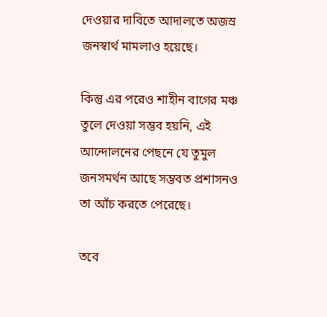দেওয়ার দাবিতে আদালতে অজস্র জনস্বার্থ মামলাও হয়েছে।

কিন্তু এর পরেও শাহীন বাগের মঞ্চ তুলে দেওয়া সম্ভব হয়নি, এই আন্দোলনের পেছনে যে তুমুল জনসমর্থন আছে সম্ভবত প্রশাসনও তা আঁচ করতে পেরেছে।

তবে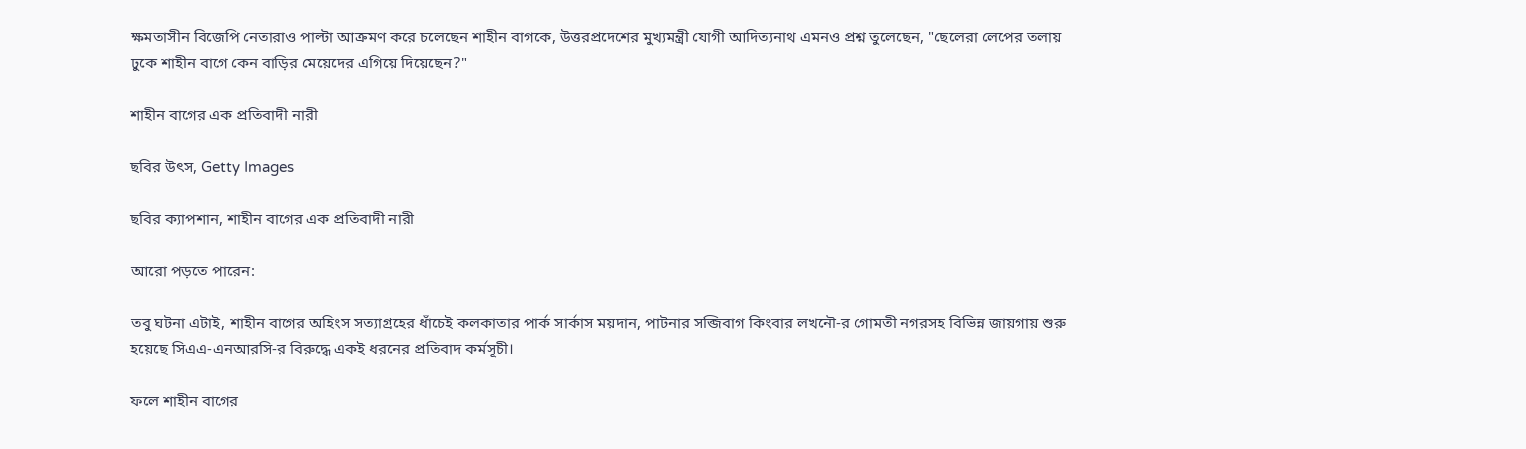ক্ষমতাসীন বিজেপি নেতারাও পাল্টা আক্রমণ করে চলেছেন শাহীন বাগকে, উত্তরপ্রদেশের মুখ্যমন্ত্রী যোগী আদিত্যনাথ এমনও প্রশ্ন তুলেছেন, "ছেলেরা লেপের তলায় ঢুকে শাহীন বাগে কেন বাড়ির মেয়েদের এগিয়ে দিয়েছেন?"

শাহীন বাগের এক প্রতিবাদী নারী

ছবির উৎস, Getty Images

ছবির ক্যাপশান, শাহীন বাগের এক প্রতিবাদী নারী

আরো পড়তে পারেন:

তবু ঘটনা এটাই, শাহীন বাগের অহিংস সত্যাগ্রহের ধাঁচেই কলকাতার পার্ক সার্কাস ময়দান, পাটনার সব্জিবাগ কিংবার লখনৌ-র গোমতী নগরসহ বিভিন্ন জায়গায় শুরু হয়েছে সিএএ-এনআরসি-র বিরুদ্ধে একই ধরনের প্রতিবাদ কর্মসূচী।

ফলে শাহীন বাগের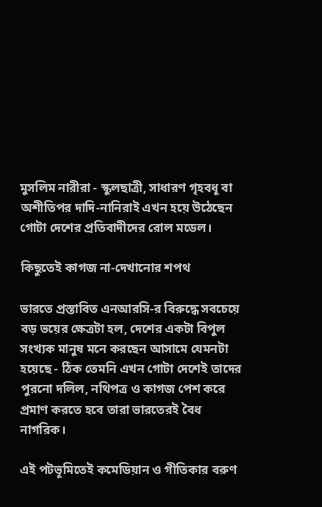মুসলিম নারীরা - স্কুলছাত্রী, সাধারণ গৃহবধূ বা অশীতিপর দাদি-নানিরাই এখন হয়ে উঠেছেন গোটা দেশের প্রতিবাদীদের রোল মডেল।

কিছুতেই কাগজ না-দেখানোর শপথ

ভারতে প্রস্তাবিত এনআরসি-র বিরুদ্ধে সবচেয়ে বড় ভয়ের ক্ষেত্রটা হল, দেশের একটা বিপুল সংখ্যক মানুষ মনে করছেন আসামে যেমনটা হয়েছে - ঠিক তেমনি এখন গোটা দেশেই তাদের পুরনো দলিল, নথিপত্র ও কাগজ পেশ করে প্রমাণ করতে হবে তারা ভারতেরই বৈধ নাগরিক।

এই পটভূমিতেই কমেডিয়ান ও গীতিকার বরুণ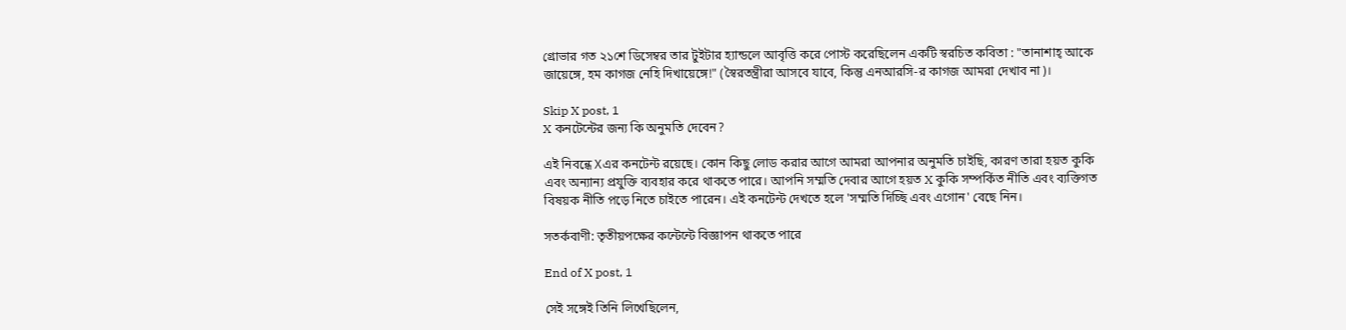গ্রোভার গত ২১শে ডিসেম্বর তার টুইটার হ্যান্ডলে আবৃত্তি করে পোস্ট করেছিলেন একটি স্বরচিত কবিতা : "তানাশাহ্ আকে জায়েঙ্গে, হম কাগজ নেহি দিখায়েঙ্গে!" (স্বৈরতন্ত্রীরা আসবে যাবে, কিন্তু এনআরসি-র কাগজ আমরা দেখাব না)।

Skip X post, 1
X কনটেন্টের জন্য কি অনুমতি দেবেন?

এই নিবন্ধে Xএর কনটেন্ট রয়েছে। কোন কিছু লোড করার আগে আমরা আপনার অনুমতি চাইছি, কারণ তারা হয়ত কুকি এবং অন্যান্য প্রযুক্তি ব্যবহার করে থাকতে পারে। আপনি সম্মতি দেবার আগে হয়ত X কুকি সম্পর্কিত নীতি এবং ব্যক্তিগত বিষয়ক নীতি প়ড়ে নিতে চাইতে পারেন। এই কনটেন্ট দেখতে হলে 'সম্মতি দিচ্ছি এবং এগোন' বেছে নিন।

সতর্কবাণী: তৃতীয়পক্ষের কন্টেন্টে বিজ্ঞাপন থাকতে পারে

End of X post, 1

সেই সঙ্গেই তিনি লিখেছিলেন,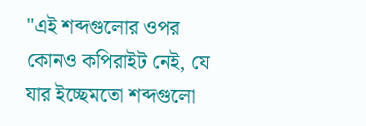"এই শব্দগুলোর ওপর কোনও কপিরাইট নেই, যে যার ইচ্ছেমতো শব্দগুলো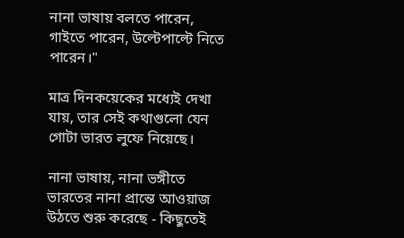নানা ভাষায় বলতে পারেন, গাইতে পারেন, উল্টেপাল্টে নিতে পারেন।"

মাত্র দিনকয়েকের মধ্যেই দেখা যায়, তার সেই কথাগুলো যেন গোটা ভারত লুফে নিয়েছে।

নানা ভাষায়, নানা ভঙ্গীতে ভারতের নানা প্রান্তে আওয়াজ উঠতে শুরু করেছে - কিছুতেই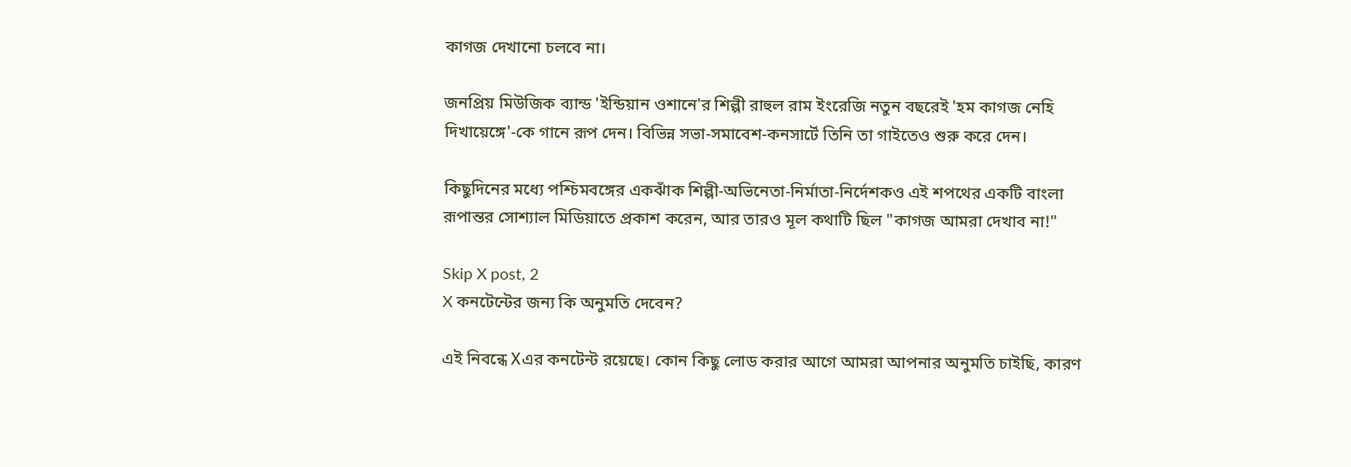কাগজ দেখানো চলবে না।

জনপ্রিয় মিউজিক ব্যান্ড 'ইন্ডিয়ান ওশানে'র শিল্পী রাহুল রাম ইংরেজি নতুন বছরেই 'হম কাগজ নেহি দিখায়েঙ্গে'-কে গানে রূপ দেন। বিভিন্ন সভা-সমাবেশ-কনসার্টে তিনি তা গাইতেও শুরু করে দেন।

কিছুদিনের মধ্যে পশ্চিমবঙ্গের একঝাঁক শিল্পী-অভিনেতা-নির্মাতা-নির্দেশকও এই শপথের একটি বাংলা রূপান্তর সোশ্যাল মিডিয়াতে প্রকাশ করেন, আর তারও মূল কথাটি ছিল "কাগজ আমরা দেখাব না!"

Skip X post, 2
X কনটেন্টের জন্য কি অনুমতি দেবেন?

এই নিবন্ধে Xএর কনটেন্ট রয়েছে। কোন কিছু লোড করার আগে আমরা আপনার অনুমতি চাইছি, কারণ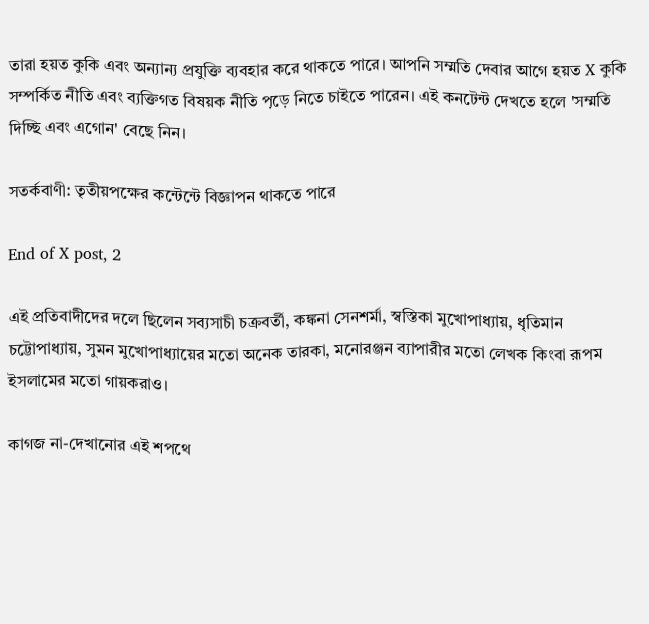তারা হয়ত কুকি এবং অন্যান্য প্রযুক্তি ব্যবহার করে থাকতে পারে। আপনি সম্মতি দেবার আগে হয়ত X কুকি সম্পর্কিত নীতি এবং ব্যক্তিগত বিষয়ক নীতি প়ড়ে নিতে চাইতে পারেন। এই কনটেন্ট দেখতে হলে 'সম্মতি দিচ্ছি এবং এগোন' বেছে নিন।

সতর্কবাণী: তৃতীয়পক্ষের কন্টেন্টে বিজ্ঞাপন থাকতে পারে

End of X post, 2

এই প্রতিবাদীদের দলে ছিলেন সব্যসাচী চক্রবর্তী, কঙ্কনা সেনশর্মা, স্বস্তিকা মুখোপাধ্যায়, ধৃতিমান চট্টোপাধ্যায়, সুমন মুখোপাধ্যায়ের মতো অনেক তারকা, মনোরঞ্জন ব্যাপারীর মতো লেখক কিংবা রূপম ইসলামের মতো গায়করাও।

কাগজ না-দেখানোর এই শপথে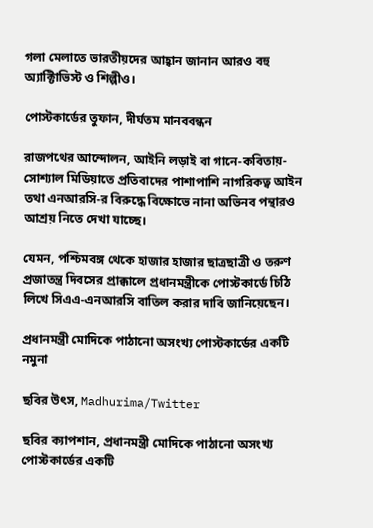গলা মেলাতে ভারতীয়দের আহ্বান জানান আরও বহু অ্যাক্টিাভিস্ট ও শিল্পীও।

পোস্টকার্ডের তুফান, দীর্ঘতম মানববন্ধন

রাজপথের আন্দোলন, আইনি লড়াই বা গানে-কবিতায়-সোশ্যাল মিডিয়াতে প্রতিবাদের পাশাপাশি নাগরিকত্ব আইন তথা এনআরসি-র বিরুদ্ধে বিক্ষোভে নানা অভিনব পন্থারও আশ্রয় নিতে দেখা যাচ্ছে।

যেমন, পশ্চিমবঙ্গ থেকে হাজার হাজার ছাত্রছাত্রী ও তরুণ প্রজাতন্ত্র দিবসের প্রাক্কালে প্রধানমন্ত্রীকে পোস্টকার্ডে চিঠি লিখে সিএএ-এনআরসি বাতিল করার দাবি জানিয়েছেন।

প্রধানমন্ত্রী মোদিকে পাঠানো অসংখ্য পোস্টকার্ডের একটি নমুনা

ছবির উৎস, Madhurima/Twitter

ছবির ক্যাপশান, প্রধানমন্ত্রী মোদিকে পাঠানো অসংখ্য পোস্টকার্ডের একটি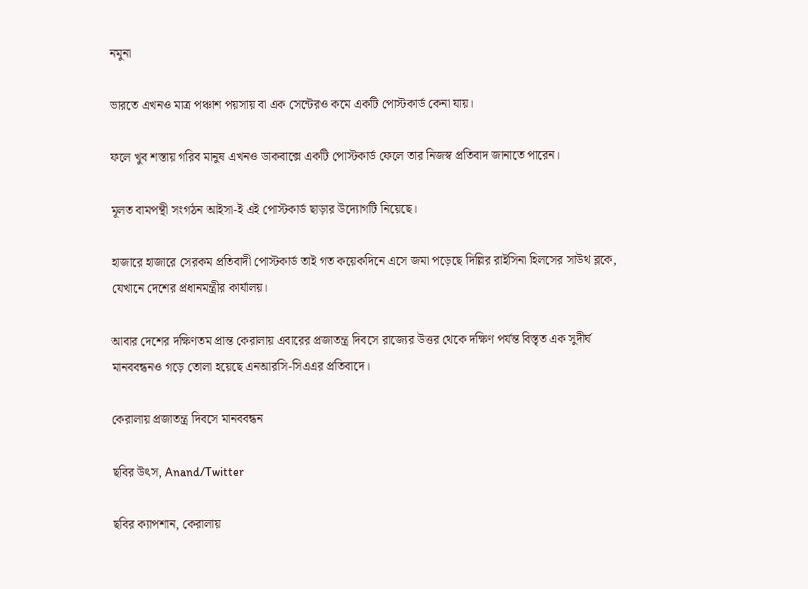নমুনা

ভারতে এখনও মাত্র পঞ্চাশ পয়সায় বা এক সেন্টেরও কমে একটি পোস্টকার্ড কেনা যায়।

ফলে খুব শস্তায় গরিব মানুষ এখনও ডাকবাক্সে একটি পোস্টকার্ড ফেলে তার নিজস্ব প্রতিবাদ জানাতে পারেন।

মূলত বামপন্থী সংগঠন আইসা-ই এই পোস্টকার্ড ছাড়ার উদ্যোগটি নিয়েছে।

হাজারে হাজারে সেরকম প্রতিবাদী পোস্টকার্ড তাই গত কয়েকদিনে এসে জমা পড়েছে দিল্লির রাইসিনা হিলসের সাউথ ব্লকে, যেখানে দেশের প্রধানমন্ত্রীর কার্যালয়।

আবার দেশের দক্ষিণতম প্রান্ত কেরালায় এবারের প্রজাতন্ত্র দিবসে রাজ্যের উত্তর থেকে দক্ষিণ পর্যন্ত বিস্তৃত এক সুদীর্ঘ মানববন্ধনও গড়ে তোলা হয়েছে এনআরসি-সিএএর প্রতিবাদে।

কেরালায় প্রজাতন্ত্র দিবসে মানববন্ধন

ছবির উৎস, Anand/Twitter

ছবির ক্যাপশান, কেরালায়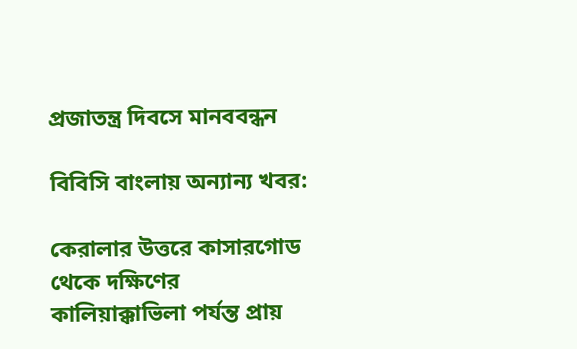প্রজাতন্ত্র দিবসে মানববন্ধন

বিবিসি বাংলায় অন্যান্য খবর:

কেরালার উত্তরে কাসারগোড থেকে দক্ষিণের কালিয়াক্কাভিলা পর্যন্ত প্রায়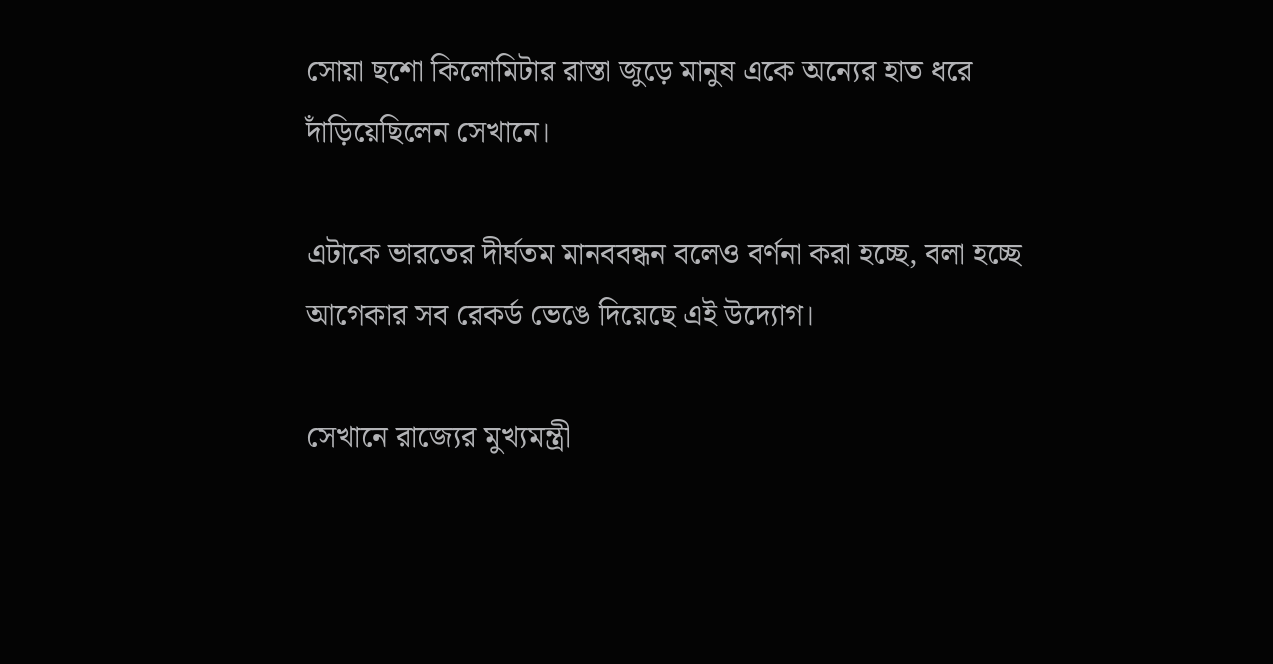সোয়া ছশো কিলোমিটার রাস্তা জুড়ে মানুষ একে অন্যের হাত ধরে দাঁড়িয়েছিলেন সেখানে।

এটাকে ভারতের দীর্ঘতম মানববন্ধন বলেও বর্ণনা করা হচ্ছে, বলা হচ্ছে আগেকার সব রেকর্ড ভেঙে দিয়েছে এই উদ্যোগ।

সেখানে রাজ্যের মুখ্যমন্ত্রী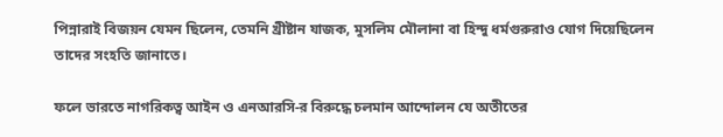পিন্নারাই বিজয়ন যেমন ছিলেন, তেমনি খ্রীষ্টান যাজক, মুসলিম মৌলানা বা হিন্দু ধর্মগুরুরাও যোগ দিয়েছিলেন তাদের সংহতি জানাতে।

ফলে ভারতে নাগরিকত্ব আইন ও এনআরসি-র বিরুদ্ধে চলমান আন্দোলন যে অতীতের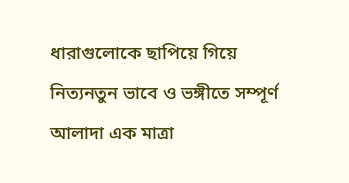ধারাগুলোকে ছাপিয়ে গিয়ে নিত্যনতুন ভাবে ও ভঙ্গীতে সম্পূর্ণ আলাদা এক মাত্রা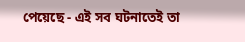পেয়েছে - এই সব ঘটনাতেই তা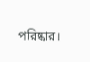পরিষ্কার।